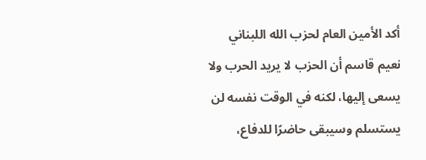أكد الأمين العام لحزب الله اللبناني نعيم قاسم أن الحزب لا يريد الحرب ولا يسعى إليها، لكنه في الوقت نفسه لن يستسلم وسيبقى حاضرًا للدفاع،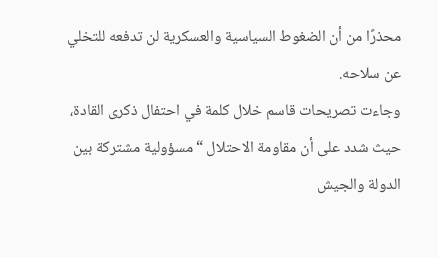محذرًا من أن الضغوط السياسية والعسكرية لن تدفعه للتخلي عن سلاحه.
وجاءت تصريحات قاسم خلال كلمة في احتفال ذكرى القادة، حيث شدد على أن مقاومة الاحتلال “مسؤولية مشتركة بين الدولة والجيش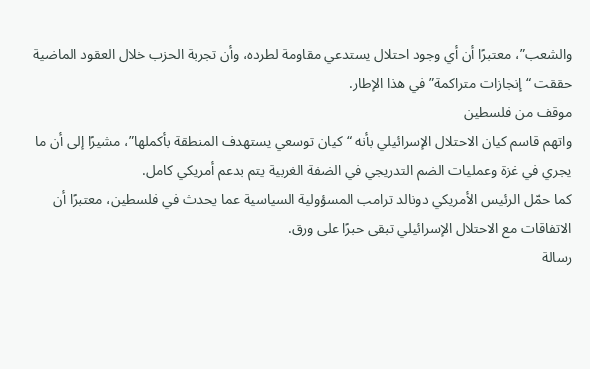والشعب”، معتبرًا أن أي وجود احتلال يستدعي مقاومة لطرده، وأن تجربة الحزب خلال العقود الماضية حققت “إنجازات متراكمة” في هذا الإطار.
موقف من فلسطين
واتهم قاسم كيان الاحتلال الإسرائيلي بأنه “كيان توسعي يستهدف المنطقة بأكملها”، مشيرًا إلى أن ما يجري في غزة وعمليات الضم التدريجي في الضفة الغربية يتم بدعم أمريكي كامل.
كما حمّل الرئيس الأمريكي دونالد ترامب المسؤولية السياسية عما يحدث في فلسطين، معتبرًا أن الاتفاقات مع الاحتلال الإسرائيلي تبقى حبرًا على ورق.
رسالة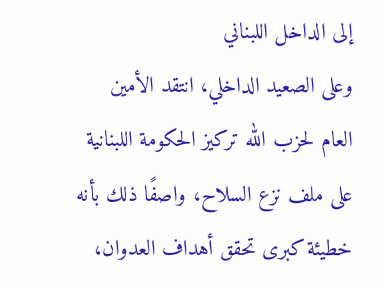إلى الداخل اللبناني
وعلى الصعيد الداخلي، انتقد الأمين العام لحزب الله تركيز الحكومة اللبنانية على ملف نزع السلاح، واصفًا ذلك بأنه خطيئة كبرى تحقق أهداف العدوان،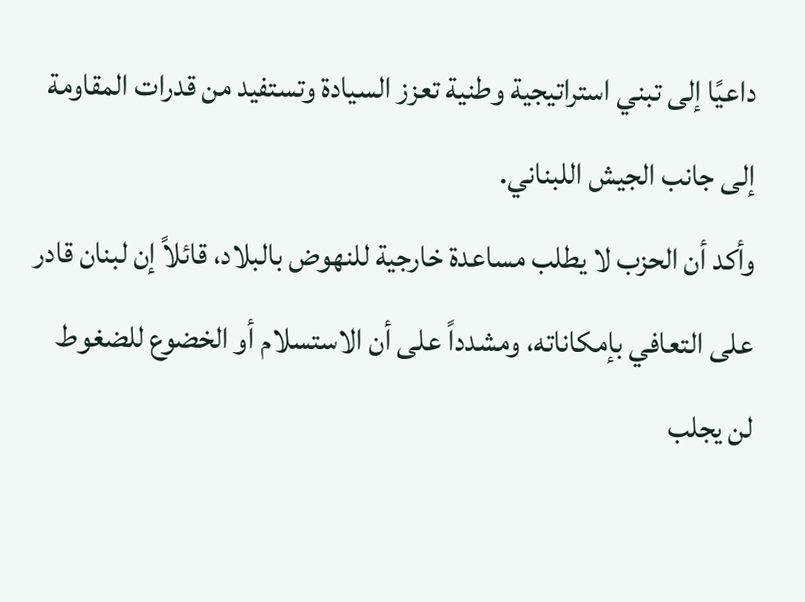داعيًا إلى تبني استراتيجية وطنية تعزز السيادة وتستفيد من قدرات المقاومة إلى جانب الجيش اللبناني.
وأكد أن الحزب لا يطلب مساعدة خارجية للنهوض بالبلاد، قائلاً إن لبنان قادر على التعافي بإمكاناته، ومشدداً على أن الاستسلام أو الخضوع للضغوط لن يجلب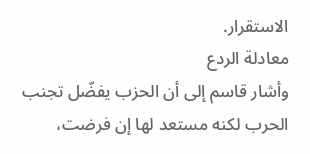الاستقرار.
معادلة الردع
وأشار قاسم إلى أن الحزب يفضّل تجنب الحرب لكنه مستعد لها إن فرضت،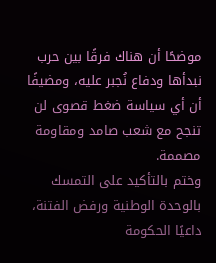موضحًا أن هناك فرقًا بين حرب نبدأها ودفاع نُجبر عليه، ومضيفًا أن أي سياسة ضغط قصوى لن تنجح مع شعب صامد ومقاومة مصممة.
وختم بالتأكيد على التمسك بالوحدة الوطنية ورفض الفتنة، داعيًا الحكومة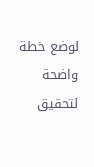لوضع خطة واضحة لتحقيق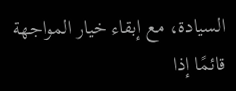السيادة، مع إبقاء خيار المواجهة قائمًا إذا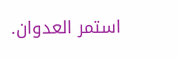استمر العدوان.